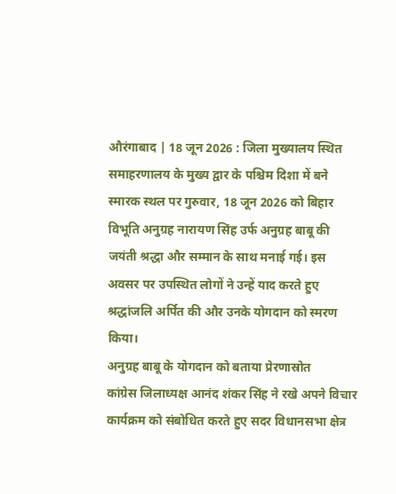औरंगाबाद | 18 जून 2026 : जिला मुख्यालय स्थित समाहरणालय के मुख्य द्वार के पश्चिम दिशा में बने स्मारक स्थल पर गुरुवार, 18 जून 2026 को बिहार विभूति अनुग्रह नारायण सिंह उर्फ अनुग्रह बाबू की जयंती श्रद्धा और सम्मान के साथ मनाई गई। इस अवसर पर उपस्थित लोगों ने उन्हें याद करते हुए श्रद्धांजलि अर्पित की और उनके योगदान को स्मरण किया।
अनुग्रह बाबू के योगदान को बताया प्रेरणास्रोत
कांग्रेस जिलाध्यक्ष आनंद शंकर सिंह ने रखे अपने विचार
कार्यक्रम को संबोधित करते हुए सदर विधानसभा क्षेत्र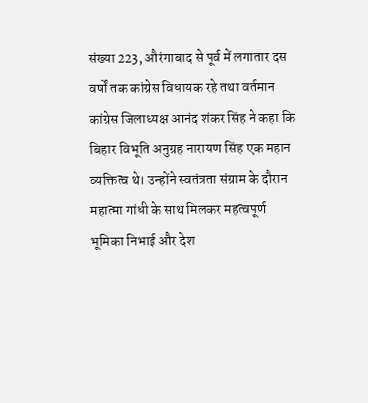संख्या 223, औरंगाबाद से पूर्व में लगातार दस वर्षों तक कांग्रेस विधायक रहे तथा वर्तमान कांग्रेस जिलाध्यक्ष आनंद शंकर सिंह ने कहा कि बिहार विभूति अनुग्रह नारायण सिंह एक महान व्यक्तित्व थे। उन्होंने स्वतंत्रता संग्राम के दौरान महात्मा गांधी के साथ मिलकर महत्वपूर्ण भूमिका निभाई और देश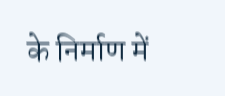के निर्माण में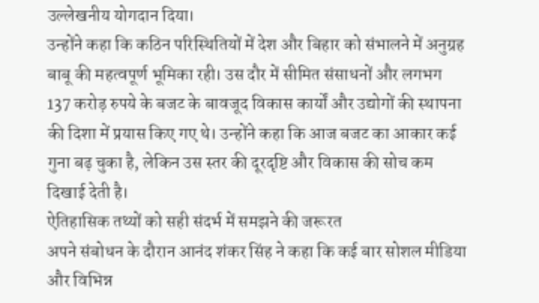उल्लेखनीय योगदान दिया।
उन्होंने कहा कि कठिन परिस्थितियों में देश और बिहार को संभालने में अनुग्रह बाबू की महत्वपूर्ण भूमिका रही। उस दौर में सीमित संसाधनों और लगभग 137 करोड़ रुपये के बजट के बावजूद विकास कार्यों और उद्योगों की स्थापना की दिशा में प्रयास किए गए थे। उन्होंने कहा कि आज बजट का आकार कई गुना बढ़ चुका है, लेकिन उस स्तर की दूरदृष्टि और विकास की सोच कम दिखाई देती है।
ऐतिहासिक तथ्यों को सही संदर्भ में समझने की जरूरत
अपने संबोधन के दौरान आनंद शंकर सिंह ने कहा कि कई बार सोशल मीडिया और विभिन्न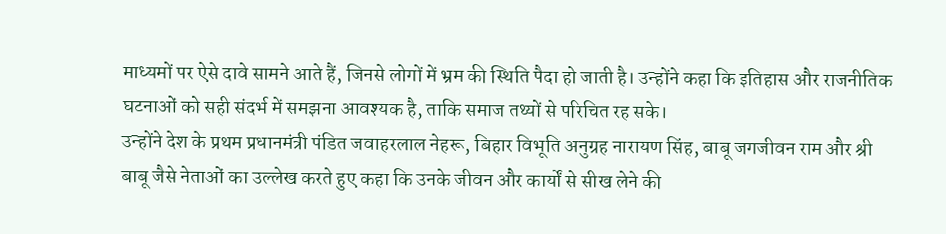माध्यमों पर ऐसे दावे सामने आते हैं, जिनसे लोगों में भ्रम की स्थिति पैदा हो जाती है। उन्होंने कहा कि इतिहास और राजनीतिक घटनाओं को सही संदर्भ में समझना आवश्यक है, ताकि समाज तथ्यों से परिचित रह सके।
उन्होंने देश के प्रथम प्रधानमंत्री पंडित जवाहरलाल नेहरू, बिहार विभूति अनुग्रह नारायण सिंह, बाबू जगजीवन राम और श्री बाबू जैसे नेताओं का उल्लेख करते हुए कहा कि उनके जीवन और कार्यों से सीख लेने की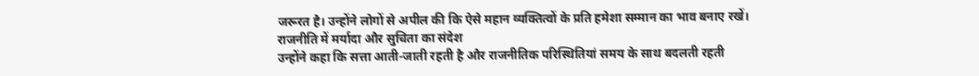जरूरत है। उन्होंने लोगों से अपील की कि ऐसे महान व्यक्तित्वों के प्रति हमेशा सम्मान का भाव बनाए रखें।
राजनीति में मर्यादा और सुचिता का संदेश
उन्होंने कहा कि सत्ता आती-जाती रहती है और राजनीतिक परिस्थितियां समय के साथ बदलती रहती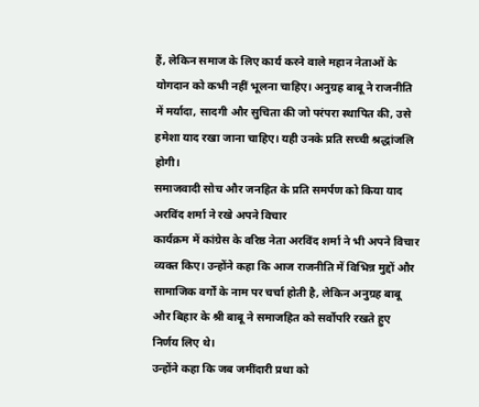हैं, लेकिन समाज के लिए कार्य करने वाले महान नेताओं के योगदान को कभी नहीं भूलना चाहिए। अनुग्रह बाबू ने राजनीति में मर्यादा, सादगी और सुचिता की जो परंपरा स्थापित की, उसे हमेशा याद रखा जाना चाहिए। यही उनके प्रति सच्ची श्रद्धांजलि होगी।
समाजवादी सोच और जनहित के प्रति समर्पण को किया याद
अरविंद शर्मा ने रखे अपने विचार
कार्यक्रम में कांग्रेस के वरिष्ठ नेता अरविंद शर्मा ने भी अपने विचार व्यक्त किए। उन्होंने कहा कि आज राजनीति में विभिन्न मुद्दों और सामाजिक वर्गों के नाम पर चर्चा होती है, लेकिन अनुग्रह बाबू और बिहार के श्री बाबू ने समाजहित को सर्वोपरि रखते हुए निर्णय लिए थे।
उन्होंने कहा कि जब जमींदारी प्रथा को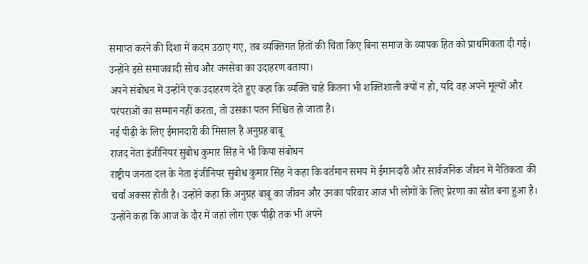समाप्त करने की दिशा में कदम उठाए गए, तब व्यक्तिगत हितों की चिंता किए बिना समाज के व्यापक हित को प्राथमिकता दी गई। उन्होंने इसे समाजवादी सोच और जनसेवा का उदाहरण बताया।
अपने संबोधन में उन्होंने एक उदाहरण देते हुए कहा कि व्यक्ति चाहे कितना भी शक्तिशाली क्यों न हो, यदि वह अपने मूल्यों और परंपराओं का सम्मान नहीं करता, तो उसका पतन निश्चित हो जाता है।
नई पीढ़ी के लिए ईमानदारी की मिसाल हैं अनुग्रह बाबू
राजद नेता इंजीनियर सुबोध कुमार सिंह ने भी किया संबोधन
राष्ट्रीय जनता दल के नेता इंजीनियर सुबोध कुमार सिंह ने कहा कि वर्तमान समय में ईमानदारी और सार्वजनिक जीवन में नैतिकता की चर्चा अक्सर होती है। उन्होंने कहा कि अनुग्रह बाबू का जीवन और उनका परिवार आज भी लोगों के लिए प्रेरणा का स्रोत बना हुआ है।
उन्होंने कहा कि आज के दौर में जहां लोग एक पीढ़ी तक भी अपने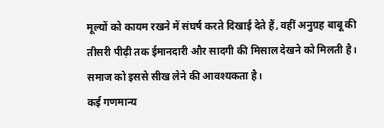मूल्यों को कायम रखने में संघर्ष करते दिखाई देते हैं, वहीं अनुग्रह बाबू की तीसरी पीढ़ी तक ईमानदारी और सादगी की मिसाल देखने को मिलती है। समाज को इससे सीख लेने की आवश्यकता है।
कई गणमान्य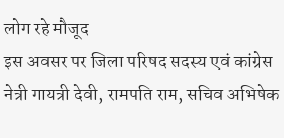लोग रहे मौजूद
इस अवसर पर जिला परिषद सदस्य एवं कांग्रेस नेत्री गायत्री देवी, रामपति राम, सचिव अभिषेक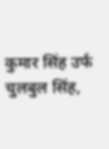कुमार सिंह उर्फ चुलबुल सिंह,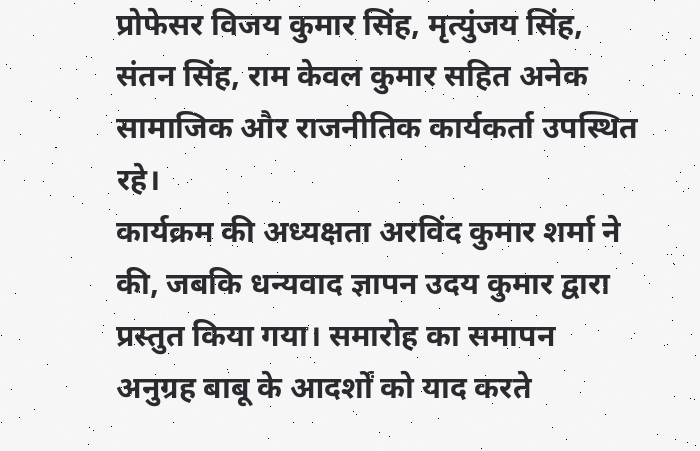प्रोफेसर विजय कुमार सिंह, मृत्युंजय सिंह, संतन सिंह, राम केवल कुमार सहित अनेक सामाजिक और राजनीतिक कार्यकर्ता उपस्थित रहे।
कार्यक्रम की अध्यक्षता अरविंद कुमार शर्मा ने की, जबकि धन्यवाद ज्ञापन उदय कुमार द्वारा प्रस्तुत किया गया। समारोह का समापन अनुग्रह बाबू के आदर्शों को याद करते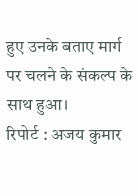हुए उनके बताए मार्ग पर चलने के संकल्प के साथ हुआ।
रिपोर्ट : अजय कुमार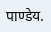पाण्डेय.